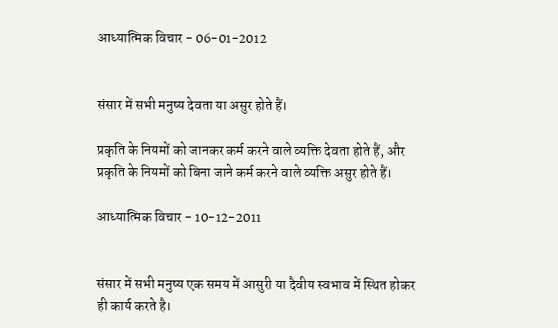आध्यात्मिक विचार - 06-01-2012


संसार में सभी मनुष्य देवता या असुर होते हैं।

प्रकृति के नियमों को जानकर कर्म करने वाले व्यक्ति देवता होते हैं, और प्रकृति के नियमों को बिना जाने कर्म करने वाले व्यक्ति असुर होते हैं।

आध्यात्मिक विचार - 10-12-2011


संसार में सभी मनुष्य एक समय में आसुरी या दैवीय स्वभाव में स्थित होकर ही कार्य करते है।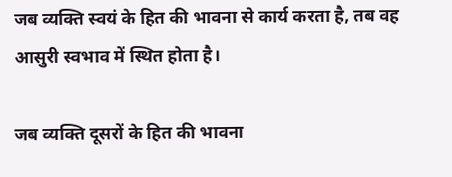जब व्यक्ति स्वयं के हित की भावना से कार्य करता है, तब वह आसुरी स्वभाव में स्थित होता है।

जब व्यक्ति दूसरों के हित की भावना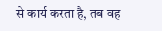से कार्य करता है, तब वह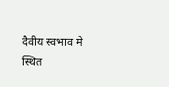दैवीय स्वभाव मे स्थित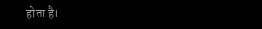होता है।